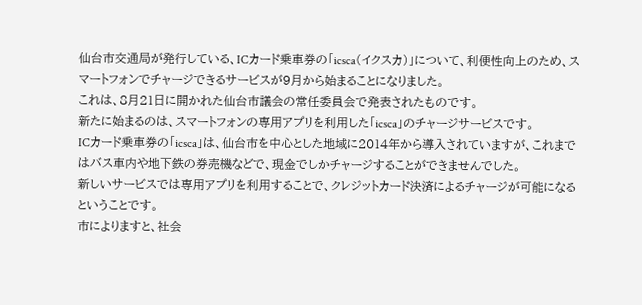仙台市交通局が発行している、ICカード乗車券の「icsca(イクスカ)」について、利便性向上のため、スマートフォンでチャージできるサービスが9月から始まることになりました。
これは、8月21日に開かれた仙台市議会の常任委員会で発表されたものです。
新たに始まるのは、スマートフォンの専用アプリを利用した「icsca」のチャージサービスです。
ICカード乗車券の「icsca」は、仙台市を中心とした地域に2014年から導入されていますが、これまではバス車内や地下鉄の券売機などで、現金でしかチャージすることができませんでした。
新しいサービスでは専用アプリを利用することで、クレジットカード決済によるチャージが可能になるということです。
市によりますと、社会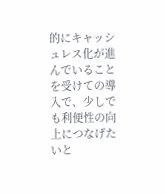的にキャッシュレス化が進んでいることを受けての導入で、少しでも利便性の向上につなげたいと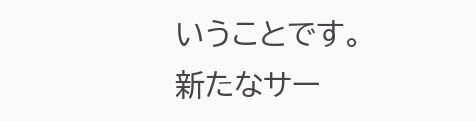いうことです。
新たなサー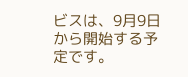ビスは、9月9日から開始する予定です。